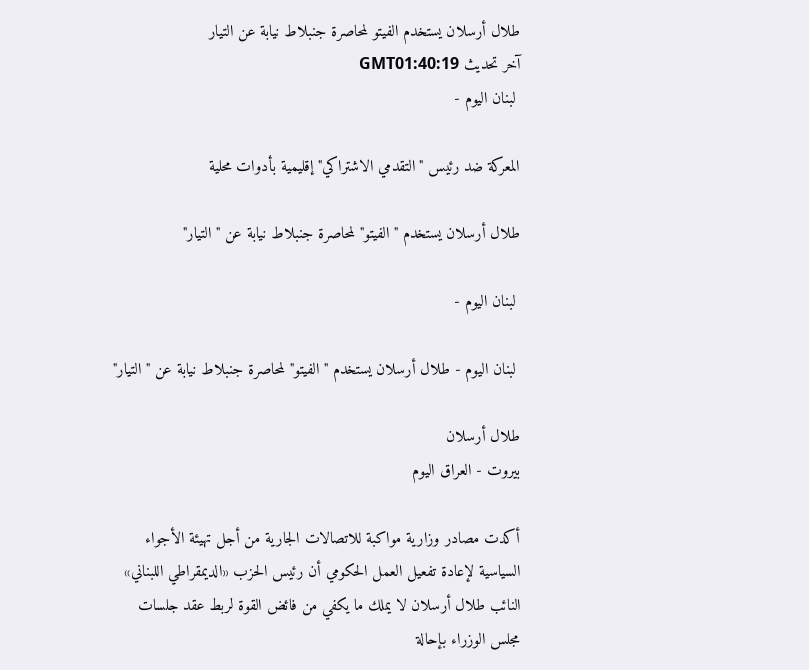طلال أرسلان يستخدم الفيتو لمحاصرة جنبلاط نيابة عن التيار
آخر تحديث GMT01:40:19
 لبنان اليوم -

المعركة ضد رئيس "التقدمي الاشتراكي" إقليمية بأدوات محلية

طلال أرسلان يستخدم "الفيتو" لمحاصرة جنبلاط نيابة عن "التيار"

 لبنان اليوم -

 لبنان اليوم - طلال أرسلان يستخدم "الفيتو" لمحاصرة جنبلاط نيابة عن "التيار"

طلال أرسلان
بيروت - العراق اليوم

أكدت مصادر وزارية مواكبة للاتصالات الجارية من أجل تهيئة الأجواء السياسية لإعادة تفعيل العمل الحكومي أن رئيس الحزب «الديمقراطي اللبناني» النائب طلال أرسلان لا يملك ما يكفي من فائض القوة لربط عقد جلسات مجلس الوزراء بإحالة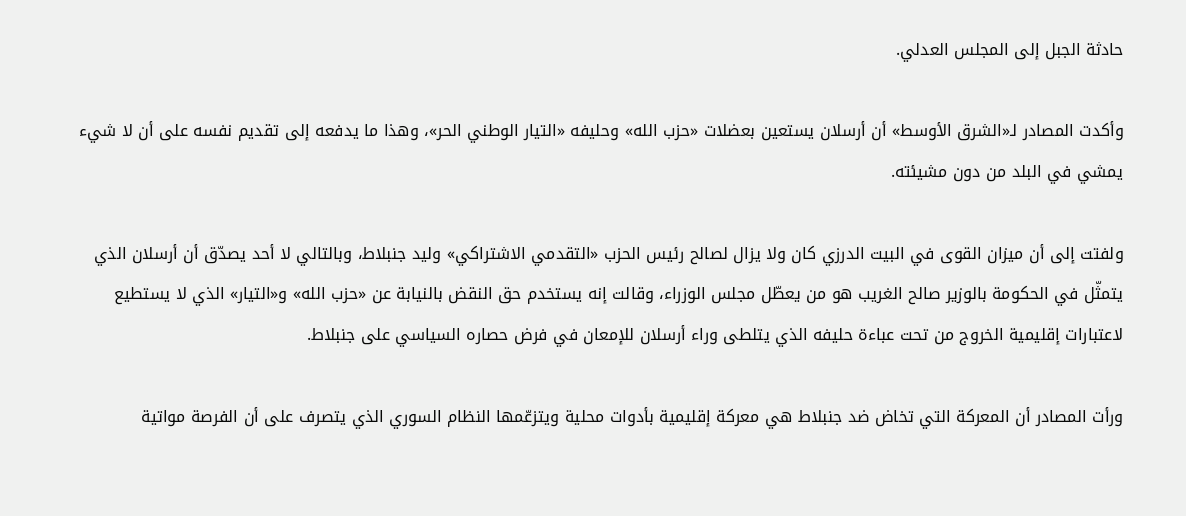حادثة الجبل إلى المجلس العدلي.

وأكدت المصادر لـ«الشرق الأوسط» أن أرسلان يستعين بعضلات «حزب الله» وحليفه «التيار الوطني الحر»، وهذا ما يدفعه إلى تقديم نفسه على أن لا شيء يمشي في البلد من دون مشيئته.

ولفتت إلى أن ميزان القوى في البيت الدرزي كان ولا يزال لصالح رئيس الحزب «التقدمي الاشتراكي» وليد جنبلاط، وبالتالي لا أحد يصدّق أن أرسلان الذي يتمثّل في الحكومة بالوزير صالح الغريب هو من يعطّل مجلس الوزراء، وقالت إنه يستخدم حق النقض بالنيابة عن «حزب الله» و«التيار» الذي لا يستطيع لاعتبارات إقليمية الخروج من تحت عباءة حليفه الذي يتلطى وراء أرسلان للإمعان في فرض حصاره السياسي على جنبلاط.

ورأت المصادر أن المعركة التي تخاض ضد جنبلاط هي معركة إقليمية بأدوات محلية ويتزعّمها النظام السوري الذي يتصرف على أن الفرصة مواتية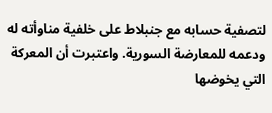لتصفية حسابه مع جنبلاط على خلفية مناوأته له ودعمه للمعارضة السورية. واعتبرت أن المعركة التي يخوضها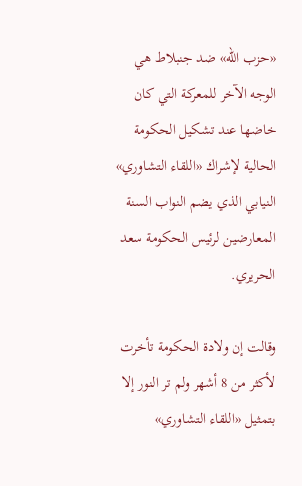«حزب الله» ضد جنبلاط هي الوجه الآخر للمعركة التي كان خاضها عند تشكيل الحكومة الحالية لإشراك «اللقاء التشاوري» النيابي الذي يضم النواب السنة المعارضين لرئيس الحكومة سعد الحريري.

وقالت إن ولادة الحكومة تأخرت لأكثر من 8 أشهر ولم تر النور إلا بتمثيل «اللقاء التشاوري»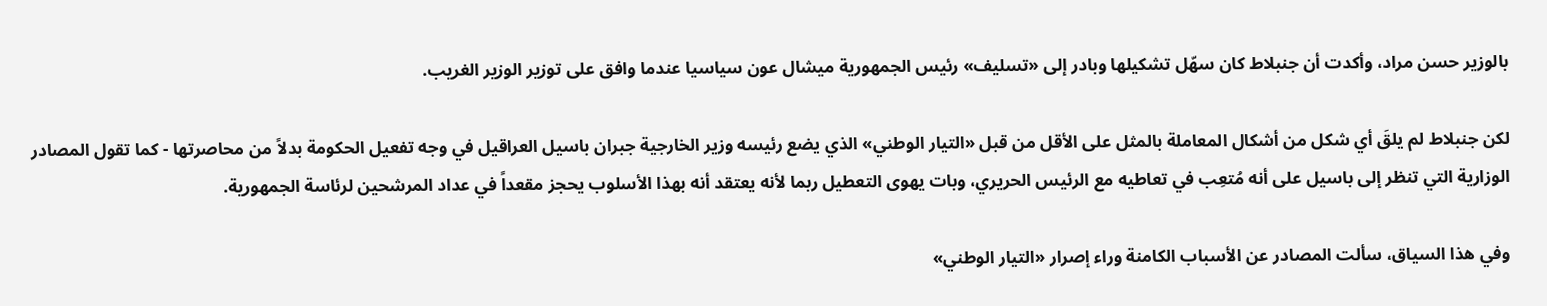بالوزير حسن مراد، وأكدت أن جنبلاط كان سهّل تشكيلها وبادر إلى «تسليف» رئيس الجمهورية ميشال عون سياسيا عندما وافق على توزير الوزير الغريب.

لكن جنبلاط لم يلقَ أي شكل من أشكال المعاملة بالمثل على الأقل من قبل «التيار الوطني» الذي يضع رئيسه وزير الخارجية جبران باسيل العراقيل في وجه تفعيل الحكومة بدلاً من محاصرتها - كما تقول المصادر الوزارية التي تنظر إلى باسيل على أنه مُتعِب في تعاطيه مع الرئيس الحريري، وبات يهوى التعطيل ربما لأنه يعتقد أنه بهذا الأسلوب يحجز مقعداً في عداد المرشحين لرئاسة الجمهورية.

وفي هذا السياق، سألت المصادر عن الأسباب الكامنة وراء إصرار «التيار الوطني»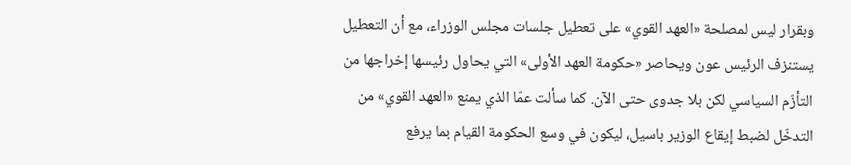وبقرار ليس لمصلحة «العهد القوي» على تعطيل جلسات مجلس الوزراء، مع أن التعطيل يستنزف الرئيس عون ويحاصر «حكومة العهد الأولى» التي يحاول رئيسها إخراجها من التأزّم السياسي لكن بلا جدوى حتى الآن. كما سألت عمّا الذي يمنع «العهد القوي» من التدخّل لضبط إيقاع الوزير باسيل، ليكون في وسع الحكومة القيام بما يرفع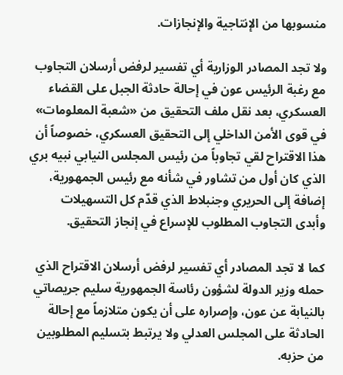منسوبها من الإنتاجية والإنجازات.

ولا تجد المصادر الوزارية أي تفسير لرفض أرسلان التجاوب مع رغبة الرئيس عون في إحالة حادثة الجبل على القضاء العسكري، بعد نقل ملف التحقيق من «شعبة المعلومات» في قوى الأمن الداخلي إلى التحقيق العسكري، خصوصاً أن هذا الاقتراح لقي تجاوباً من رئيس المجلس النيابي نبيه بري الذي كان أول من تشاور في شأنه مع رئيس الجمهورية، إضافة إلى الحريري وجنبلاط الذي قدّم كل التسهيلات وأبدى التجاوب المطلوب للإسراع في إنجاز التحقيق.

كما لا تجد المصادر أي تفسير لرفض أرسلان الاقتراح الذي حمله وزير الدولة لشؤون رئاسة الجمهورية سليم جريصاتي بالنيابة عن عون، وإصراره على أن يكون متلازماً مع إحالة الحادثة على المجلس العدلي ولا يرتبط بتسليم المطلوبين من حزبه.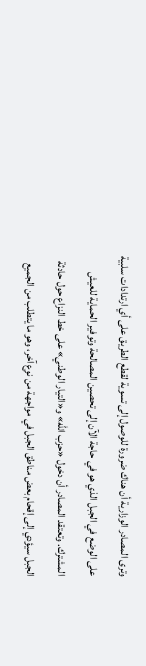وترى المصادر الوزارية أن هناك ضرورة للوصول إلى تسوية لقطع الطريق على أي ارتدادات سلبية على الوضع في الجبل الذي هو في حاجة الآن إلى تحصين المصالحة وتوفير الحماية للعيش المشترك. وتعتقد المصادر أن دخول «حزب الله» و«التيار الوطني» على خط النزاع حول حادثة الجبل سيؤدي إلى إقحام بعض مناطق الجبل في مواجهة من نوع آخر، وهو ما يتطلب من الجميع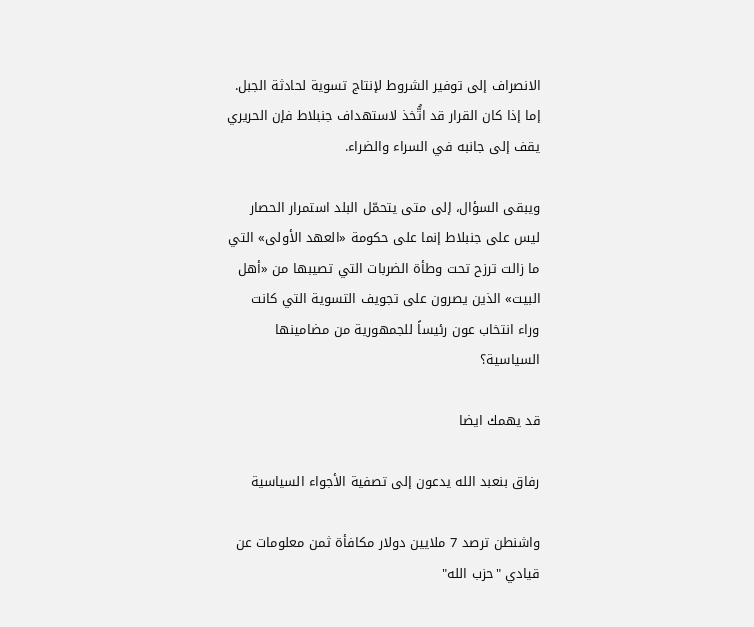الانصراف إلى توفير الشروط لإنتاج تسوية لحادثة الجبل. إما إذا كان القرار قد اتُّخذ لاستهداف جنبلاط فإن الحريري يقف إلى جانبه في السراء والضراء.

ويبقى السؤال، إلى متى يتحمّل البلد استمرار الحصار ليس على جنبلاط إنما على حكومة «العهد الأولى» التي ما زالت ترزح تحت وطأة الضربات التي تصيبها من «أهل البيت» الذين يصرون على تجويف التسوية التي كانت وراء انتخاب عون رئيساً للجمهورية من مضامينها السياسية؟

قد يهمك ايضا

رفاق بنعبد الله يدعون إلى تصفية الأجواء السياسية

واشنطن ترصد 7 ملايين دولار مكافأة ثمن معلومات عن قيادي "حزب الله"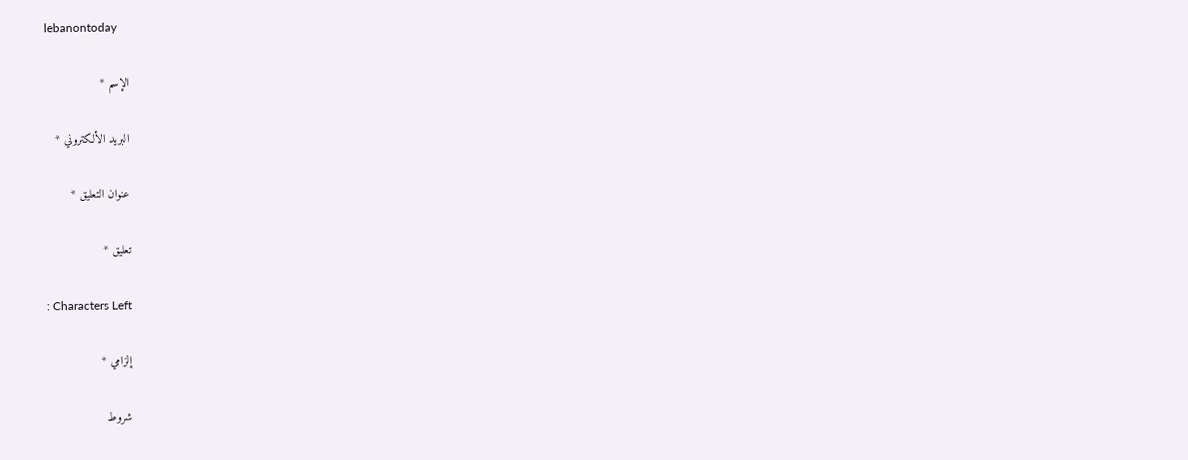lebanontoday

الإسم *

البريد الألكتروني *

عنوان التعليق *

تعليق *

: Characters Left

إلزامي *

شروط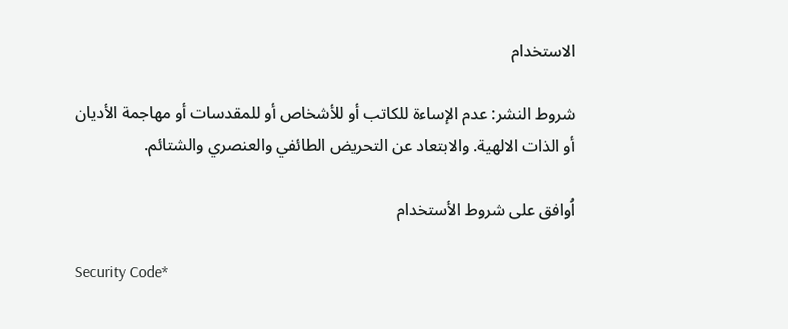الاستخدام

شروط النشر: عدم الإساءة للكاتب أو للأشخاص أو للمقدسات أو مهاجمة الأديان أو الذات الالهية. والابتعاد عن التحريض الطائفي والعنصري والشتائم.

اُوافق على شروط الأستخدام

Security Code*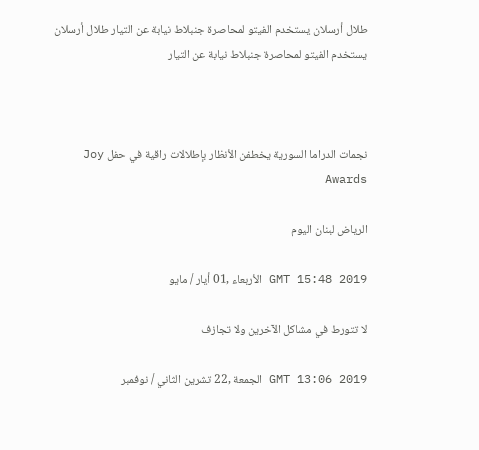طلال أرسلان يستخدم الفيتو لمحاصرة جنبلاط نيابة عن التيار طلال أرسلان يستخدم الفيتو لمحاصرة جنبلاط نيابة عن التيار



نجمات الدراما السورية يخطفن الأنظار بإطلالات راقية في حفل Joy Awards

الرياض لبنان اليوم

GMT 15:48 2019 الأربعاء ,01 أيار / مايو

لا تتورط في مشاكل الآخرين ولا تجازف

GMT 13:06 2019 الجمعة ,22 تشرين الثاني / نوفمبر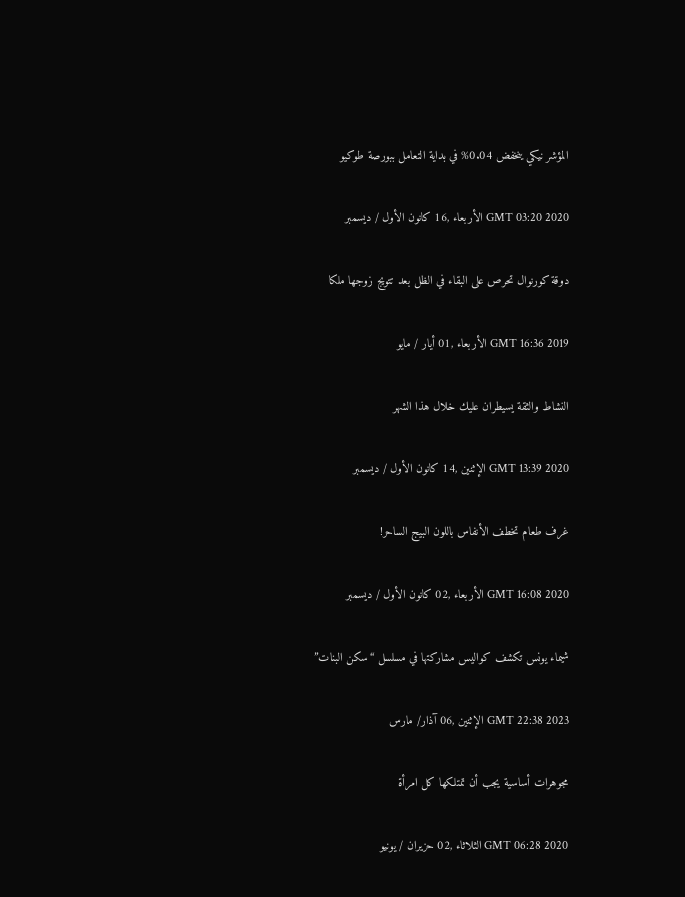المؤشر نيكي ينخفض 0.04% في بداية التعامل ببورصة طوكيو

GMT 03:20 2020 الأربعاء ,16 كانون الأول / ديسمبر

دوقة كورنوال تحرص على البقاء في الظل بعد تتويج زوجها ملكا

GMT 16:36 2019 الأربعاء ,01 أيار / مايو

النشاط والثقة يسيطران عليك خلال هذا الشهر

GMT 13:39 2020 الإثنين ,14 كانون الأول / ديسمبر

غرف طعام تخطف الأنفاس باللون البيج الساحر!

GMT 16:08 2020 الأربعاء ,02 كانون الأول / ديسمبر

شيماء يونس تكشف كواليس مشاركتها في مسلسل “سكن البنات”

GMT 22:38 2023 الإثنين ,06 آذار/ مارس

مجوهرات أساسية يجب أن تمتلكها كل امرأة

GMT 06:28 2020 الثلاثاء ,02 حزيران / يونيو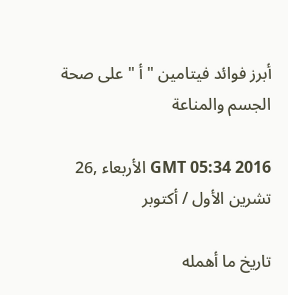أبرز فوائد فيتامين " أ " على صحة الجسم والمناعة

GMT 05:34 2016 الأربعاء ,26 تشرين الأول / أكتوبر

تاريخ ما أهمله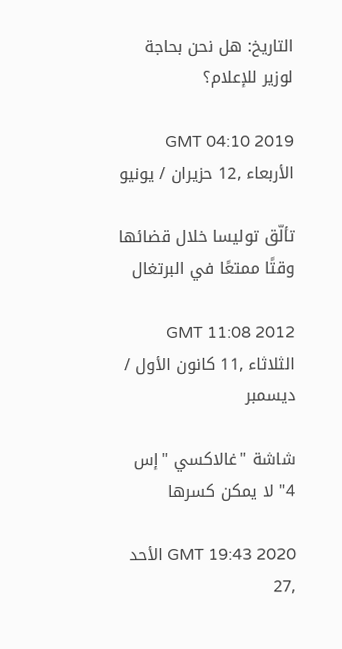التاريخ: هل نحن بحاجة لوزير للإعلام؟

GMT 04:10 2019 الأربعاء ,12 حزيران / يونيو

تألّق توليسا خلال قضائها وقتًا ممتعًا في البرتغال

GMT 11:08 2012 الثلاثاء ,11 كانون الأول / ديسمبر

شاشة "غالاكسي "إس 4" لا يمكن كسرها

GMT 19:43 2020 الأحد ,27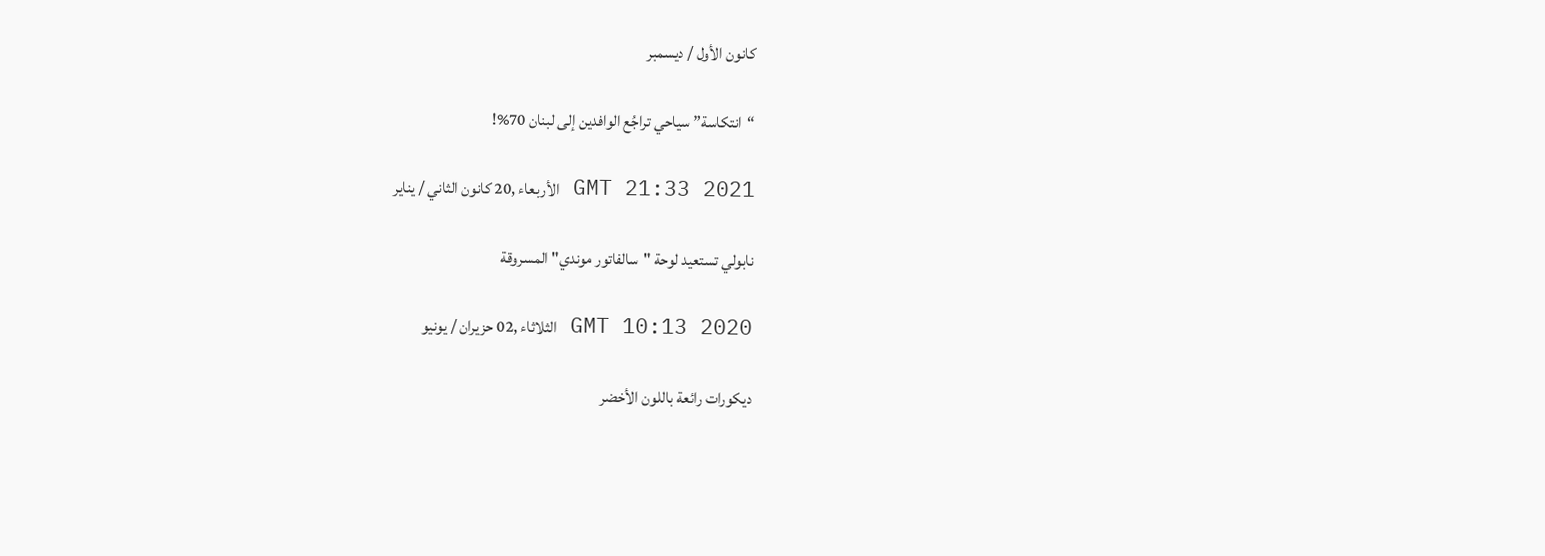كانون الأول / ديسمبر

“انتكاسة” سياحي تراجُع الوافدين إلى لبنان 70%!

GMT 21:33 2021 الأربعاء ,20 كانون الثاني / يناير

نابولي تستعيد لوحة "سالفاتور موندي" المسروقة

GMT 10:13 2020 الثلاثاء ,02 حزيران / يونيو

ديكورات رائعة باللون الأخضر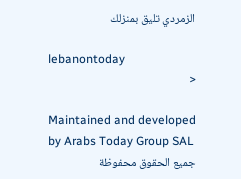الزمردي تليق بمنزلك

lebanontoday
<

Maintained and developed by Arabs Today Group SAL
جميع الحقوق محفوظة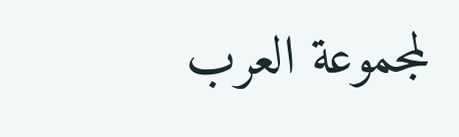لمجموعة العرب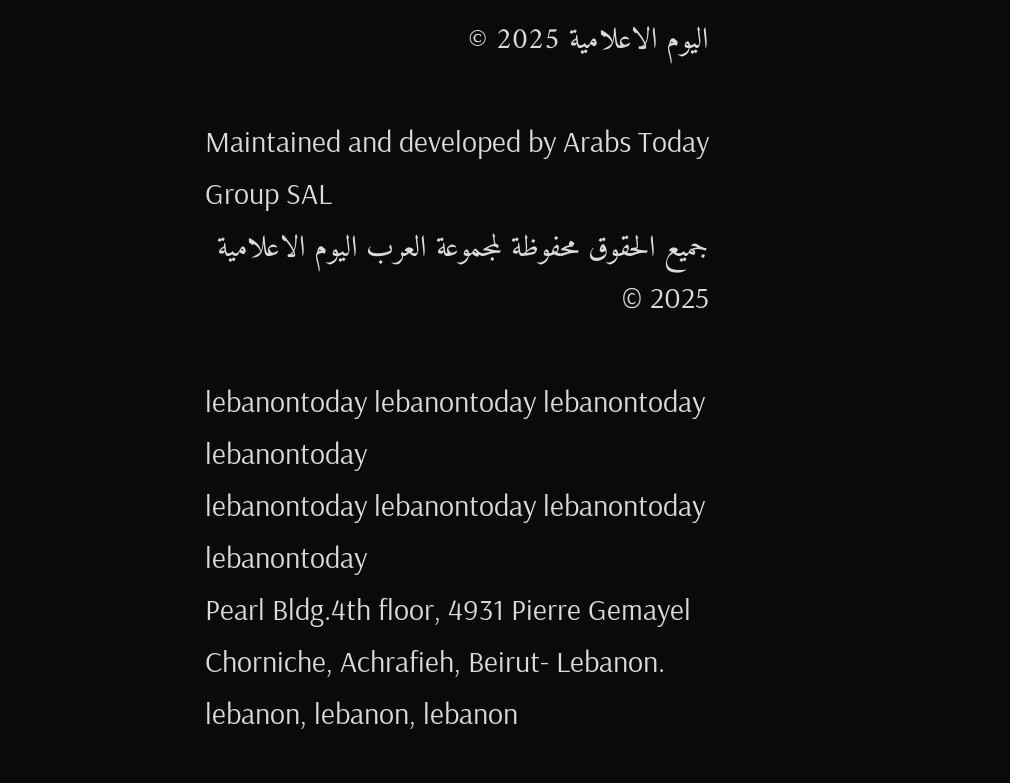اليوم الاعلامية 2025 ©

Maintained and developed by Arabs Today Group SAL
جميع الحقوق محفوظة لمجموعة العرب اليوم الاعلامية 2025 ©

lebanontoday lebanontoday lebanontoday lebanontoday
lebanontoday lebanontoday lebanontoday
lebanontoday
Pearl Bldg.4th floor, 4931 Pierre Gemayel Chorniche, Achrafieh, Beirut- Lebanon.
lebanon, lebanon, lebanon